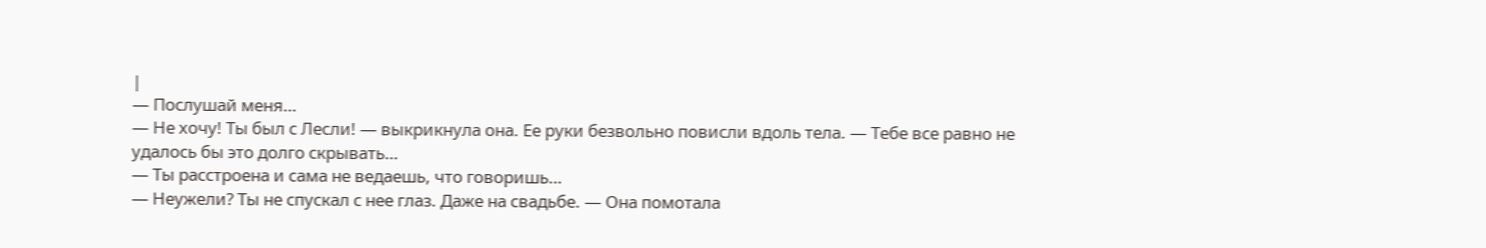|
— Послушай меня…
— Не хочу! Ты был с Лесли! — выкрикнула она. Ее руки безвольно повисли вдоль тела. — Тебе все равно не удалось бы это долго скрывать…
— Ты расстроена и сама не ведаешь, что говоришь…
— Неужели? Ты не спускал с нее глаз. Даже на свадьбе. — Она помотала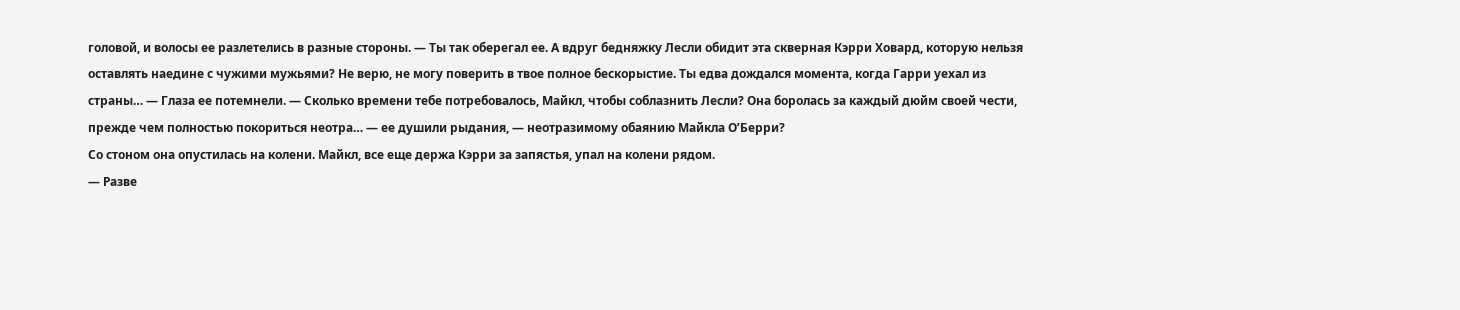головой, и волосы ее разлетелись в разные стороны. — Ты так оберегал ее. А вдруг бедняжку Лесли обидит эта скверная Кэрри Ховард, которую нельзя оставлять наедине с чужими мужьями? Не верю, не могу поверить в твое полное бескорыстие. Ты едва дождался момента, когда Гарри уехал из страны… — Глаза ее потемнели. — Сколько времени тебе потребовалось, Майкл, чтобы соблазнить Лесли? Она боролась за каждый дюйм своей чести, прежде чем полностью покориться неотра… — ее душили рыдания, — неотразимому обаянию Майкла О’Берри?
Со стоном она опустилась на колени. Майкл, все еще держа Кэрри за запястья, упал на колени рядом.
— Разве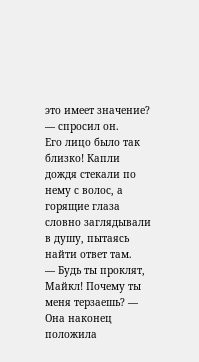это имеет значение? — спросил он.
Его лицо было так близко! Капли дождя стекали по нему с волос, а горящие глаза словно заглядывали в душу, пытаясь найти ответ там.
— Будь ты проклят, Майкл! Почему ты меня терзаешь? — Она наконец положила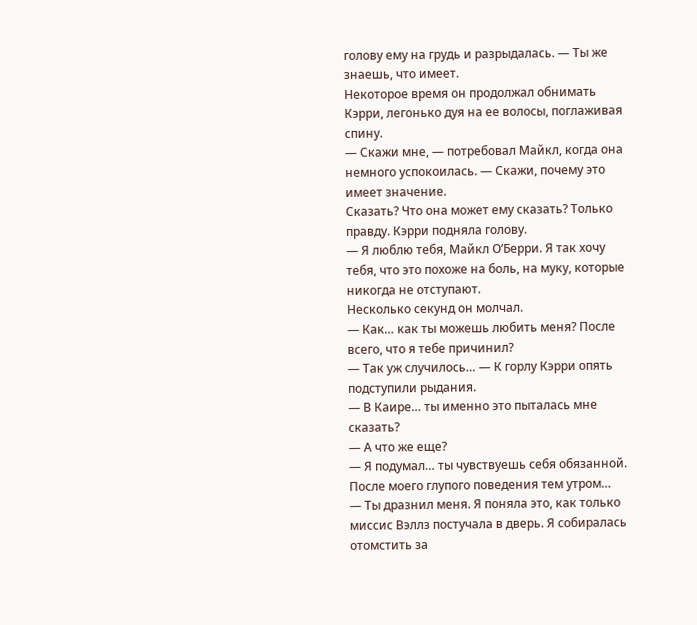голову ему на грудь и разрыдалась. — Ты же знаешь, что имеет.
Некоторое время он продолжал обнимать Кэрри, легонько дуя на ее волосы, поглаживая спину.
— Скажи мне, — потребовал Майкл, когда она немного успокоилась. — Скажи, почему это имеет значение.
Сказать? Что она может ему сказать? Только правду. Кэрри подняла голову.
— Я люблю тебя, Майкл О’Берри. Я так хочу тебя, что это похоже на боль, на муку, которые никогда не отступают.
Несколько секунд он молчал.
— Как… как ты можешь любить меня? После всего, что я тебе причинил?
— Так уж случилось… — К горлу Кэрри опять подступили рыдания.
— В Каире… ты именно это пыталась мне сказать?
— А что же еще?
— Я подумал… ты чувствуешь себя обязанной. После моего глупого поведения тем утром…
— Ты дразнил меня. Я поняла это, как только миссис Вэллз постучала в дверь. Я собиралась отомстить за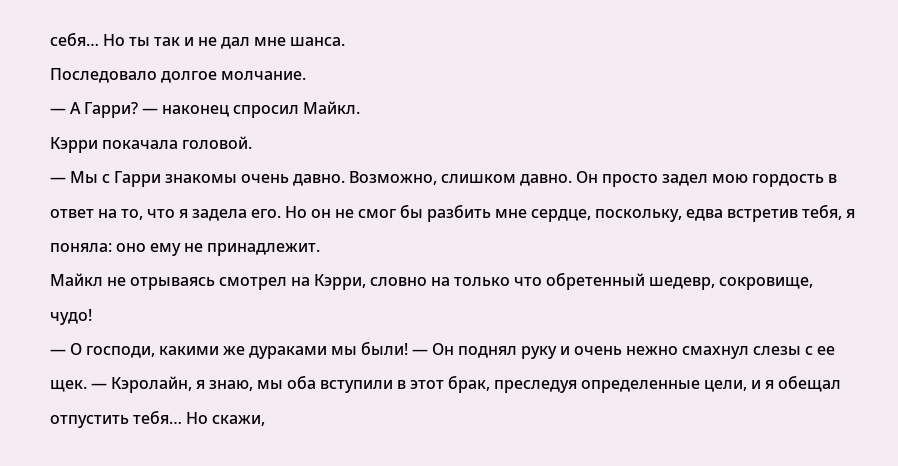себя… Но ты так и не дал мне шанса.
Последовало долгое молчание.
— А Гарри? — наконец спросил Майкл.
Кэрри покачала головой.
— Мы с Гарри знакомы очень давно. Возможно, слишком давно. Он просто задел мою гордость в ответ на то, что я задела его. Но он не смог бы разбить мне сердце, поскольку, едва встретив тебя, я поняла: оно ему не принадлежит.
Майкл не отрываясь смотрел на Кэрри, словно на только что обретенный шедевр, сокровище, чудо!
— О господи, какими же дураками мы были! — Он поднял руку и очень нежно смахнул слезы с ее щек. — Кэролайн, я знаю, мы оба вступили в этот брак, преследуя определенные цели, и я обещал отпустить тебя… Но скажи,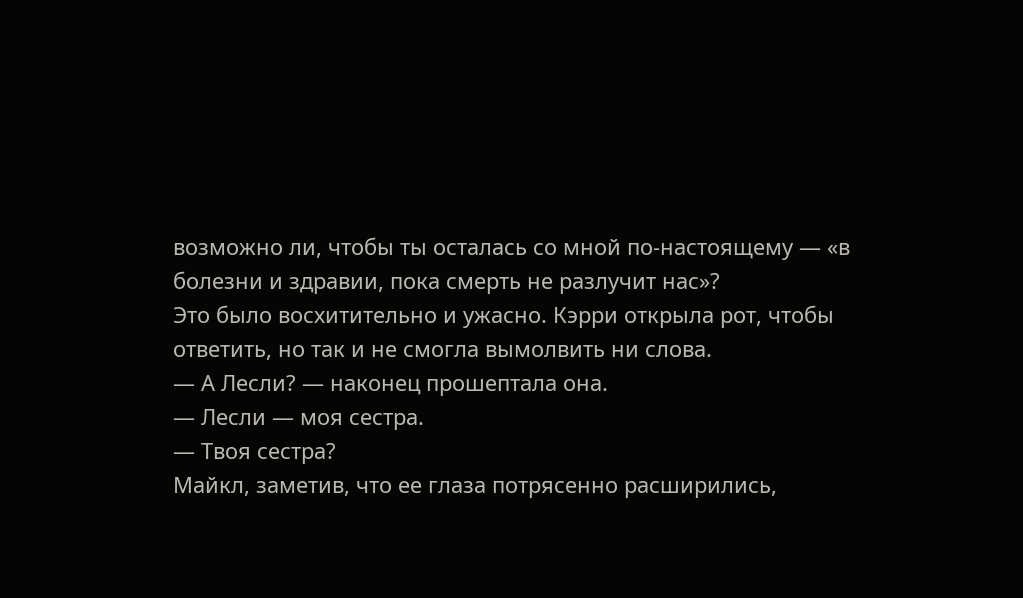возможно ли, чтобы ты осталась со мной по-настоящему — «в болезни и здравии, пока смерть не разлучит нас»?
Это было восхитительно и ужасно. Кэрри открыла рот, чтобы ответить, но так и не смогла вымолвить ни слова.
— А Лесли? — наконец прошептала она.
— Лесли — моя сестра.
— Твоя сестра?
Майкл, заметив, что ее глаза потрясенно расширились,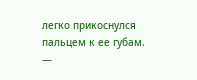легко прикоснулся пальцем к ее губам.
—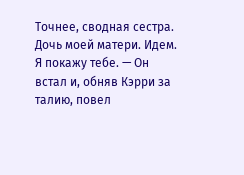Точнее, сводная сестра. Дочь моей матери. Идем. Я покажу тебе. — Он встал и, обняв Кэрри за талию, повел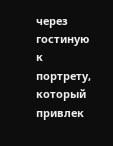через гостиную к портрету, который привлек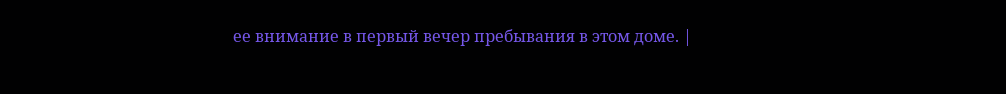ее внимание в первый вечер пребывания в этом доме. |